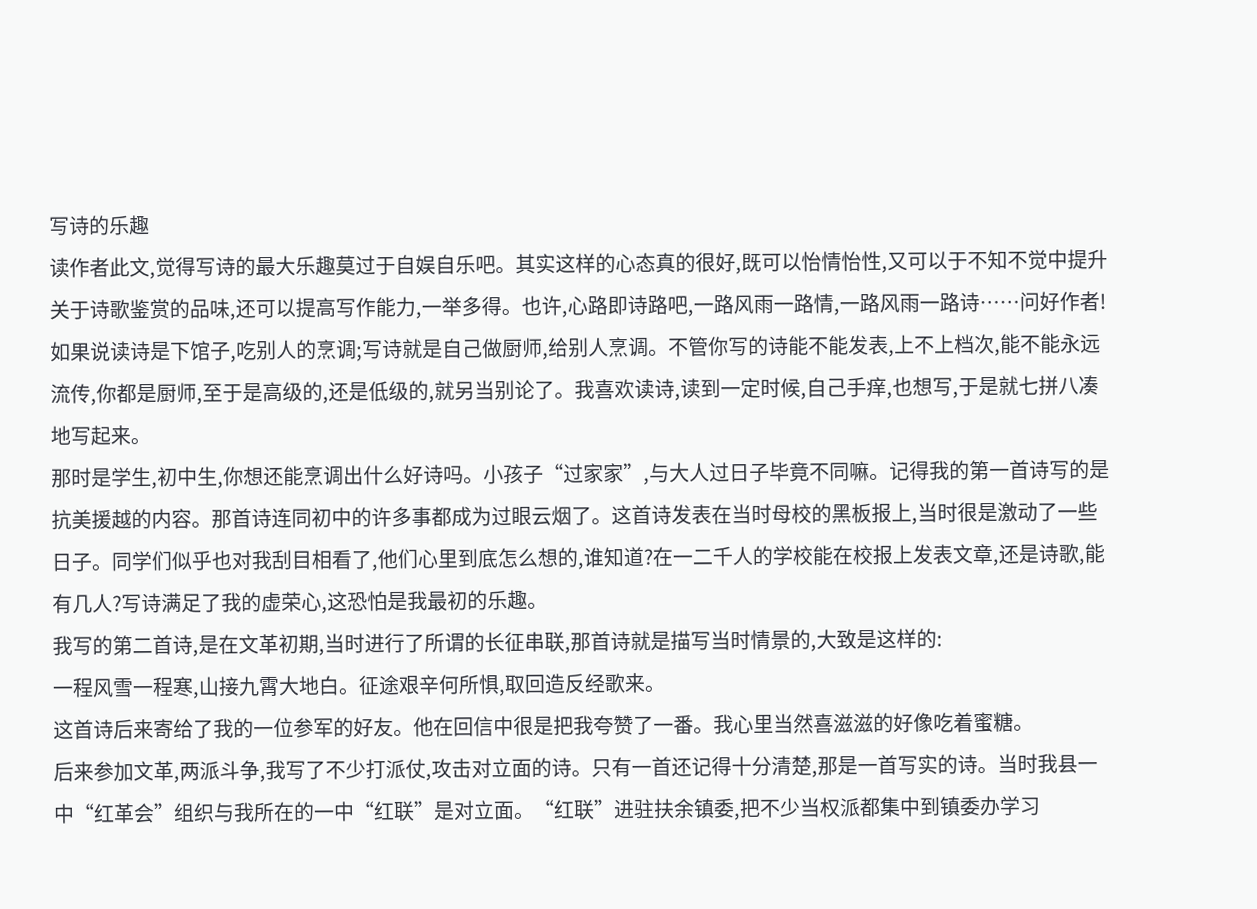写诗的乐趣
读作者此文,觉得写诗的最大乐趣莫过于自娱自乐吧。其实这样的心态真的很好,既可以怡情怡性,又可以于不知不觉中提升关于诗歌鉴赏的品味,还可以提高写作能力,一举多得。也许,心路即诗路吧,一路风雨一路情,一路风雨一路诗……问好作者!
如果说读诗是下馆子,吃别人的烹调;写诗就是自己做厨师,给别人烹调。不管你写的诗能不能发表,上不上档次,能不能永远流传,你都是厨师,至于是高级的,还是低级的,就另当别论了。我喜欢读诗,读到一定时候,自己手痒,也想写,于是就七拼八凑地写起来。
那时是学生,初中生,你想还能烹调出什么好诗吗。小孩子“过家家”,与大人过日子毕竟不同嘛。记得我的第一首诗写的是抗美援越的内容。那首诗连同初中的许多事都成为过眼云烟了。这首诗发表在当时母校的黑板报上,当时很是激动了一些日子。同学们似乎也对我刮目相看了,他们心里到底怎么想的,谁知道?在一二千人的学校能在校报上发表文章,还是诗歌,能有几人?写诗满足了我的虚荣心,这恐怕是我最初的乐趣。
我写的第二首诗,是在文革初期,当时进行了所谓的长征串联,那首诗就是描写当时情景的,大致是这样的:
一程风雪一程寒,山接九霄大地白。征途艰辛何所惧,取回造反经歌来。
这首诗后来寄给了我的一位参军的好友。他在回信中很是把我夸赞了一番。我心里当然喜滋滋的好像吃着蜜糖。
后来参加文革,两派斗争,我写了不少打派仗,攻击对立面的诗。只有一首还记得十分清楚,那是一首写实的诗。当时我县一中“红革会”组织与我所在的一中“红联”是对立面。“红联”进驻扶余镇委,把不少当权派都集中到镇委办学习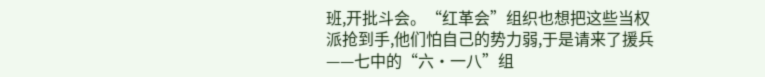班,开批斗会。“红革会”组织也想把这些当权派抢到手,他们怕自己的势力弱,于是请来了援兵——七中的“六•一八”组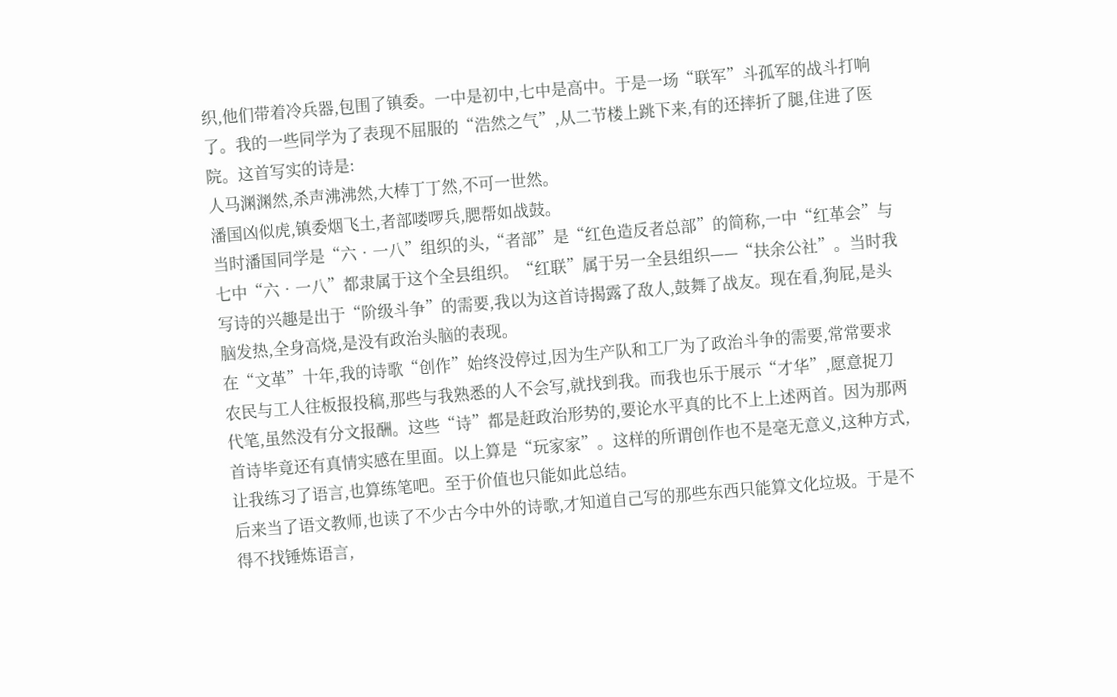织,他们带着冷兵器,包围了镇委。一中是初中,七中是高中。于是一场“联军”斗孤军的战斗打响了。我的一些同学为了表现不屈服的“浩然之气”,从二节楼上跳下来,有的还摔折了腿,住进了医院。这首写实的诗是:
人马渊渊然,杀声沸沸然,大棒丁丁然,不可一世然。
潘国凶似虎,镇委烟飞土,者部喽啰兵,腮帮如战鼓。
当时潘国同学是“六•一八”组织的头,“者部”是“红色造反者总部”的简称,一中“红革会”与七中“六•一八”都隶属于这个全县组织。“红联”属于另一全县组织——“扶余公社”。当时我写诗的兴趣是出于“阶级斗争”的需要,我以为这首诗揭露了敌人,鼓舞了战友。现在看,狗屁,是头脑发热,全身高烧,是没有政治头脑的表现。
在“文革”十年,我的诗歌“创作”始终没停过,因为生产队和工厂为了政治斗争的需要,常常要求农民与工人往板报投稿,那些与我熟悉的人不会写,就找到我。而我也乐于展示“才华”,愿意捉刀代笔,虽然没有分文报酬。这些“诗”都是赶政治形势的,要论水平真的比不上上述两首。因为那两首诗毕竟还有真情实感在里面。以上算是“玩家家”。这样的所谓创作也不是毫无意义,这种方式,让我练习了语言,也算练笔吧。至于价值也只能如此总结。
后来当了语文教师,也读了不少古今中外的诗歌,才知道自己写的那些东西只能算文化垃圾。于是不得不找锤炼语言,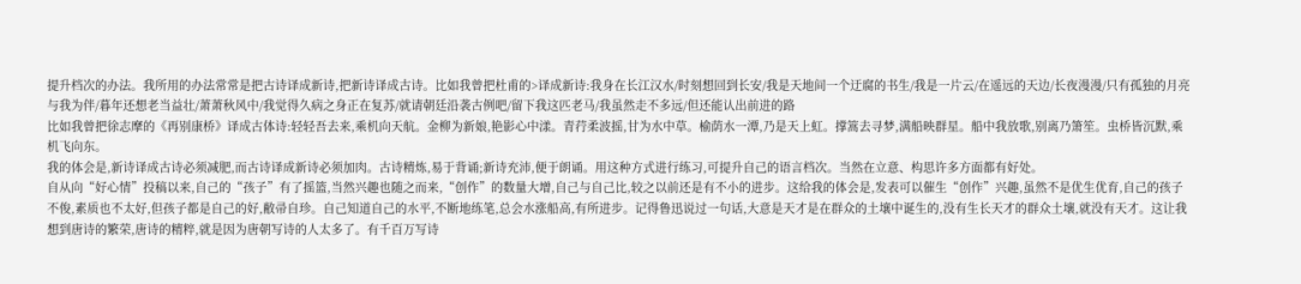提升档次的办法。我所用的办法常常是把古诗译成新诗,把新诗译成古诗。比如我曾把杜甫的>译成新诗:我身在长江汉水/时刻想回到长安/我是天地间一个迂腐的书生/我是一片云/在遥远的天边/长夜漫漫/只有孤独的月亮与我为伴/暮年还想老当益壮/萧萧秋风中/我觉得久病之身正在复苏/就请朝廷沿袭古例吧/留下我这匹老马/我虽然走不多远/但还能认出前进的路
比如我曾把徐志摩的《再别康桥》译成古体诗:轻轻吾去来,乘机向天航。金柳为新娘,艳影心中漾。青荇柔波摇,甘为水中草。榆荫水一潭,乃是天上虹。撑篙去寻梦,满船映群星。船中我放歌,别离乃箫笙。虫桥皆沉默,乘机飞向东。
我的体会是,新诗译成古诗必须减肥,而古诗译成新诗必须加肉。古诗精炼,易于背诵;新诗充沛,便于朗诵。用这种方式进行练习,可提升自己的语言档次。当然在立意、构思许多方面都有好处。
自从向“好心情”投稿以来,自己的“孩子”有了摇篮,当然兴趣也随之而来,“创作”的数量大增,自己与自己比,较之以前还是有不小的进步。这给我的体会是,发表可以催生“创作”兴趣,虽然不是优生优育,自己的孩子不俊,素质也不太好,但孩子都是自己的好,敝帚自珍。自己知道自己的水平,不断地练笔,总会水涨船高,有所进步。记得鲁迅说过一句话,大意是天才是在群众的土壤中诞生的,没有生长天才的群众土壤,就没有天才。这让我想到唐诗的繁荣,唐诗的精粹,就是因为唐朝写诗的人太多了。有千百万写诗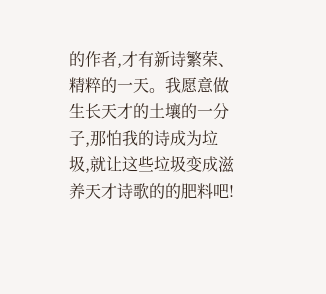的作者,才有新诗繁荣、精粹的一天。我愿意做生长天才的土壤的一分子,那怕我的诗成为垃圾,就让这些垃圾变成滋养天才诗歌的的肥料吧!